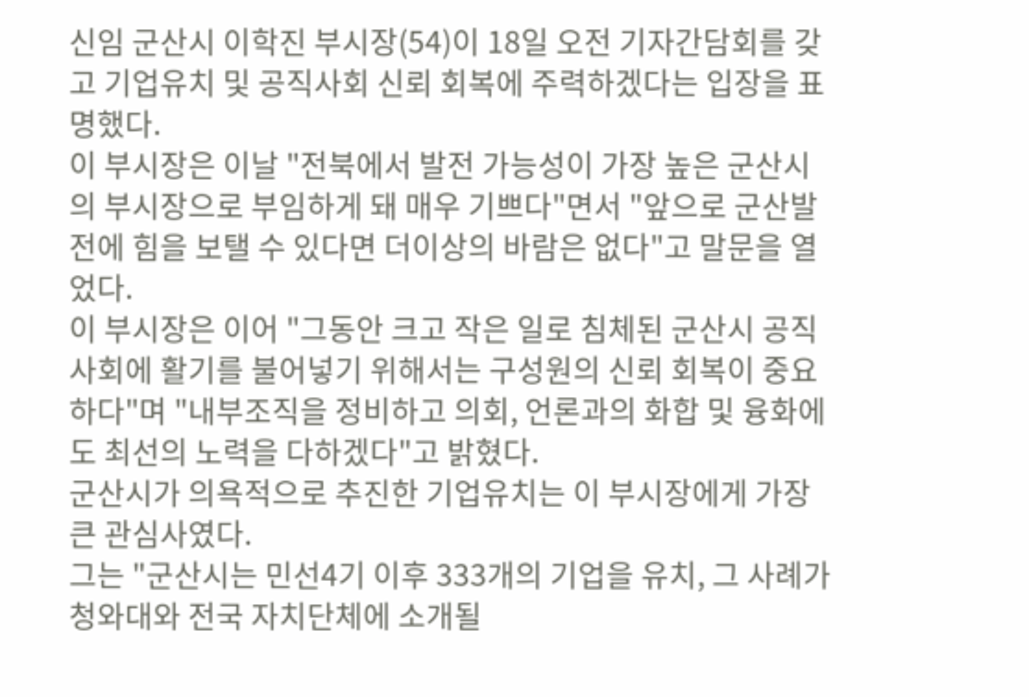신임 군산시 이학진 부시장(54)이 18일 오전 기자간담회를 갖고 기업유치 및 공직사회 신뢰 회복에 주력하겠다는 입장을 표명했다.
이 부시장은 이날 "전북에서 발전 가능성이 가장 높은 군산시의 부시장으로 부임하게 돼 매우 기쁘다"면서 "앞으로 군산발전에 힘을 보탤 수 있다면 더이상의 바람은 없다"고 말문을 열었다.
이 부시장은 이어 "그동안 크고 작은 일로 침체된 군산시 공직사회에 활기를 불어넣기 위해서는 구성원의 신뢰 회복이 중요하다"며 "내부조직을 정비하고 의회, 언론과의 화합 및 융화에도 최선의 노력을 다하겠다"고 밝혔다.
군산시가 의욕적으로 추진한 기업유치는 이 부시장에게 가장 큰 관심사였다.
그는 "군산시는 민선4기 이후 333개의 기업을 유치, 그 사례가 청와대와 전국 자치단체에 소개될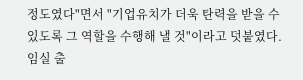정도였다"면서 "기업유치가 더욱 탄력을 받을 수 있도록 그 역할을 수행해 낼 것"이라고 덧붙였다.
임실 출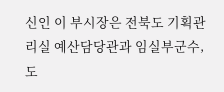신인 이 부시장은 전북도 기획관리실 예산담당관과 임실부군수, 도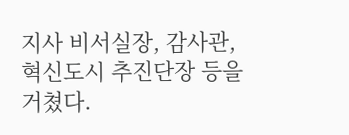지사 비서실장, 감사관, 혁신도시 추진단장 등을 거쳤다.